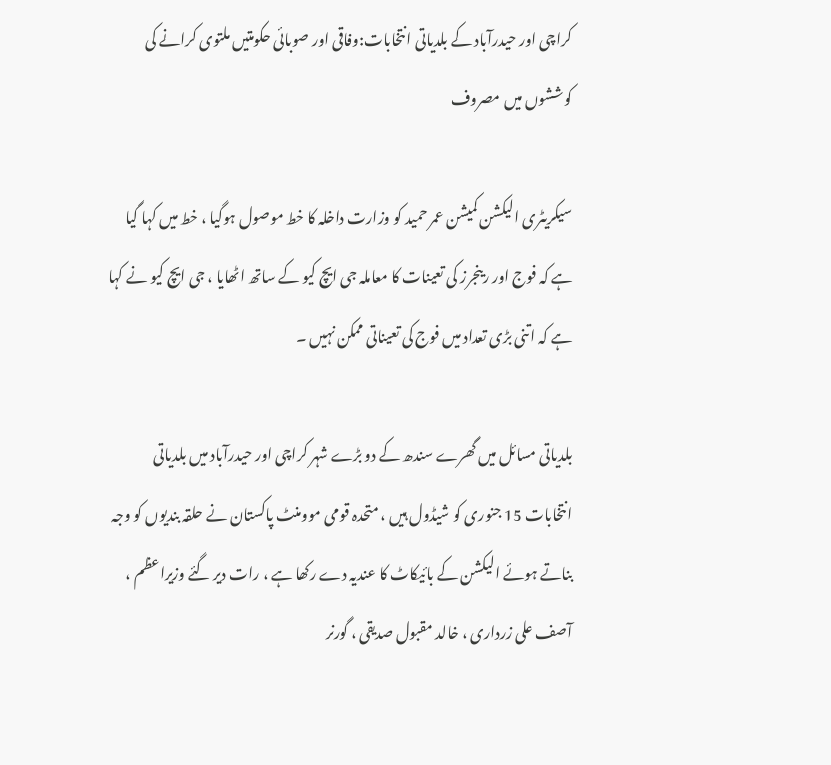کراچی اور حیدرآباد کے بلدیاتی انتخابات:وفاقی اور صوبائی حکومتیں ملتوی کرانے کی کوششوں میں مصروف

سیکریٹری الیکشن کمیشن عمر حمید کو وزارت داخلہ کا خط موصول ہوگیا ، خط میں کہا گیا ہے کہ فوج اور رینجرز کی تعینات کا معاملہ جی ایچ کیو کے ساتھ اٹھایا ، جی ایچ کیو نے کہا ہے کہ اتنی بڑی تعداد میں فوج کی تعیناتی ممکن نہیں ۔

بلدیاتی مسائل میں گھرے سندھ کے دو بڑے شہر کراچی اور حیدرآباد میں بلدیاتی انتخابات 15 جنوری کو شیڈول ہیں ، متحدہ قومی موومنٹ پاکستان نے حلقہ بندیوں کو وجہ بناتے ہوئے الیکشن کے بائیکاٹ کا عندیہ دے رکھا ہے ، رات دیر گئے وزیراعظم ، آصف علی زرداری ، خالد مقبول صدیقی ، گورنر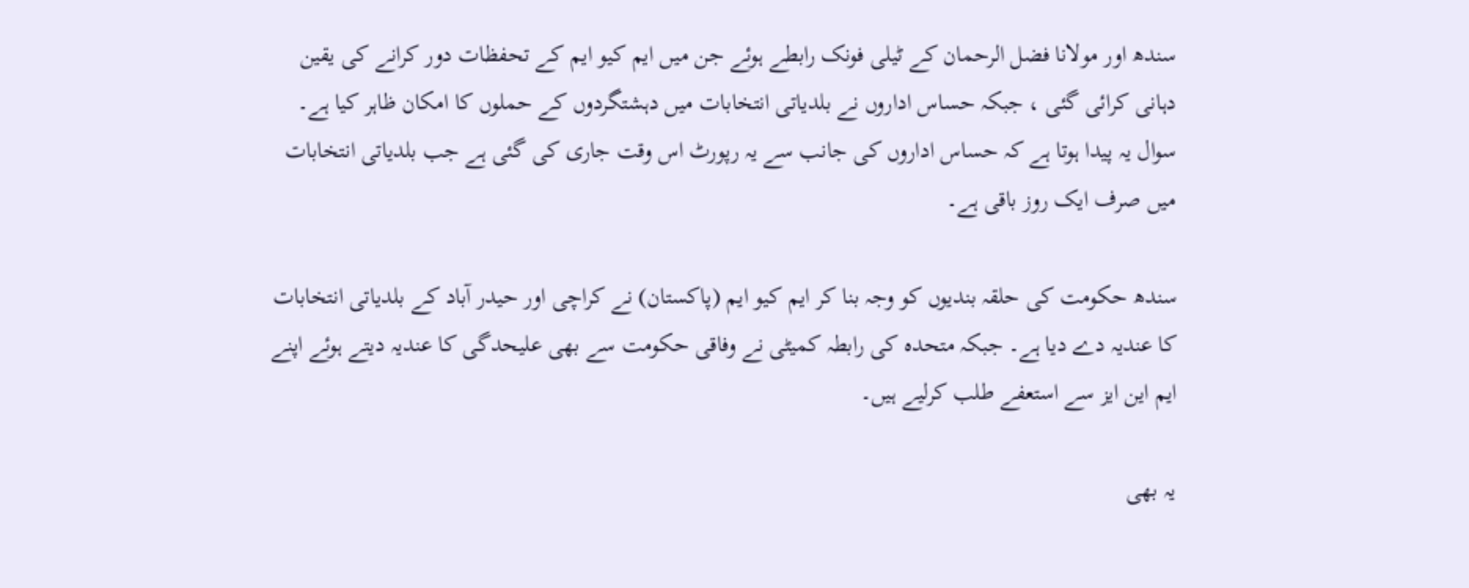سندھ اور مولانا فضل الرحمان کے ٹیلی فونک رابطے ہوئے جن میں ایم کیو ایم کے تحفظات دور کرانے کی یقین دہانی کرائی گئی ، جبکہ حساس اداروں نے بلدیاتی انتخابات میں دہشتگردوں کے حملوں کا امکان ظاہر کیا ہے۔ سوال یہ پیدا ہوتا ہے کہ حساس اداروں کی جانب سے یہ رپورٹ اس وقت جاری کی گئی ہے جب بلدیاتی انتخابات میں صرف ایک روز باقی ہے۔

سندھ حکومت کی حلقہ بندیوں کو وجہ بنا کر ایم کیو ایم (پاکستان) نے کراچی اور حیدر آباد کے بلدیاتی انتخابات کا عندیہ دے دیا ہے۔ جبکہ متحدہ کی رابطہ کمیٹی نے وفاقی حکومت سے بھی علیحدگی کا عندیہ دیتے ہوئے اپنے ایم این ایز سے استعفے طلب کرلیے ہیں۔

یہ بھی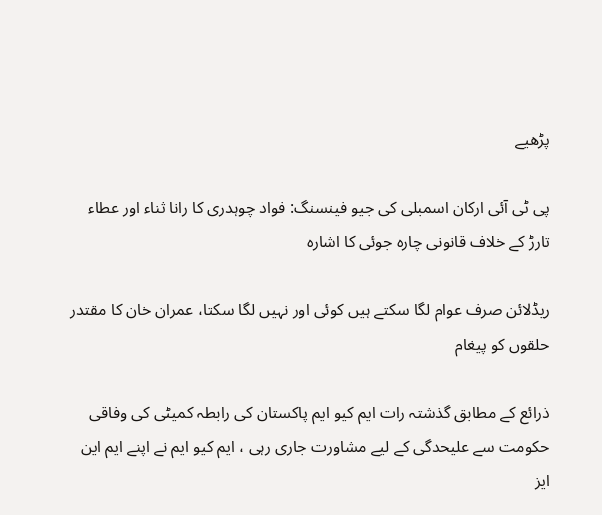پڑھیے

پی ٹی آئی ارکان اسمبلی کی جیو فینسنگ: فواد چوہدری کا رانا ثناء اور عطاء تارڑ کے خلاف قانونی چارہ جوئی کا اشارہ

ریڈلائن صرف عوام لگا سکتے ہیں کوئی اور نہیں لگا سکتا، عمران خان کا مقتدر حلقوں کو پیغام

ذرائع کے مطابق گذشتہ رات ایم کیو ایم پاکستان کی رابطہ کمیٹی کی وفاقی حکومت سے علیحدگی کے لیے مشاورت جاری رہی ، ایم کیو ایم نے اپنے ایم این ایز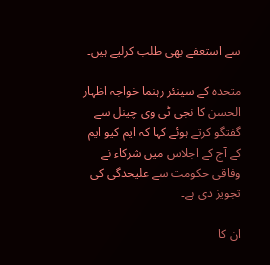سے استعفے بھی طلب کرلیے ہیں۔

متحدہ کے سینئر رہنما خواجہ اظہار الحسن کا نجی ٹی وی چینل سے گفتگو کرتے ہوئے کہا کہ ایم کیو ایم کے آج کے اجلاس میں شرکاء نے وفاقی حکومت سے علیحدگی کی تجویز دی ہے۔

ان کا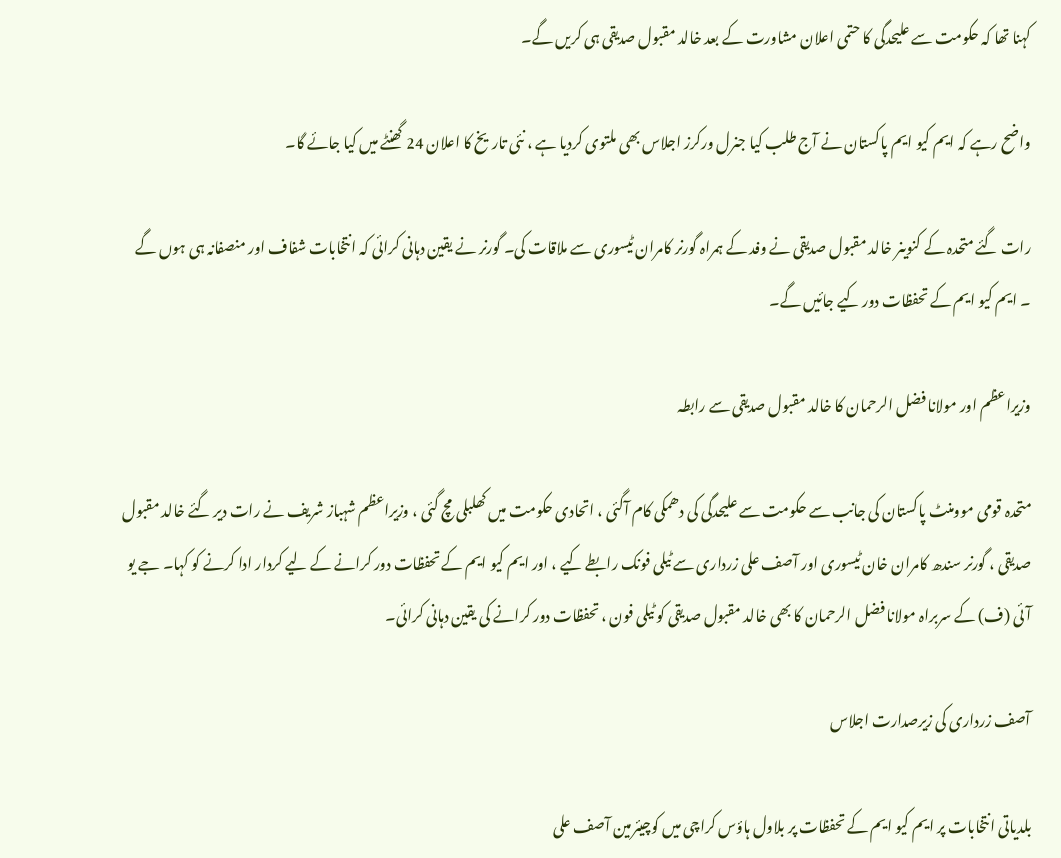کہنا تھا کہ حکومت سے علیحدگی کا حتمی اعلان مشاورت کے بعد خالد مقبول صدیقی ہی کریں گے۔

واضح رہے کہ ایم کیو ایم پاکستان نے آج طلب کیا جنرل ورکرز اجلاس بھی ملتوی کردیا ہے ، نئی تاریخ کا اعلان 24 گھنٹے میں کیا جائے گا۔

رات گئے متحدہ کے کنوینر خالد مقبول صدیقی نے وفد کے ہمراہ گورنر کامران ٹیسوری سے ملاقات کی۔ گورنر نے یقین دہانی کرائی کہ انتخابات شفاف اور منصفانہ ہی ہوں گے ۔ ایم کیو ایم کے تحفظات دور کیے جائیں گے۔

وزیراعظم اور مولانا فضل الرحمان کا خالد مقبول صدیقی سے رابطہ

متحدہ قومی موومنٹ پاکستان کی جانب سے حکومت سے علیحدگی کی دھمکی کام آگئی ، اتحادی حکومت میں کھلبلی مچ گئی ، وزیراعظم شہباز شریف نے رات دیر گئے خالد مقبول صدیقی ، گورنر سندھ کامران خان ٹیسوری اور آصف علی زرداری سے ٹیلی فونک رابطے کیے ، اور ایم کیو ایم کے تحفظات دور کرانے کے لیے کردار ادا کرنے کو کہا۔ جے یو آئی (ف) کے سربراہ مولانا فضل الرحمان کا بھی خالد مقبول صدیقی کو ٹیلی فون ، تحفظات دور کرانے کی یقین دہانی کرائی۔

آصف زرداری کی زیرصدارت اجلاس

بلدیاتی انتخابات پر ایم کیو ایم کے تحفظات پر بلاول ہاؤس کراچی میں کوچیئرمین آصف علی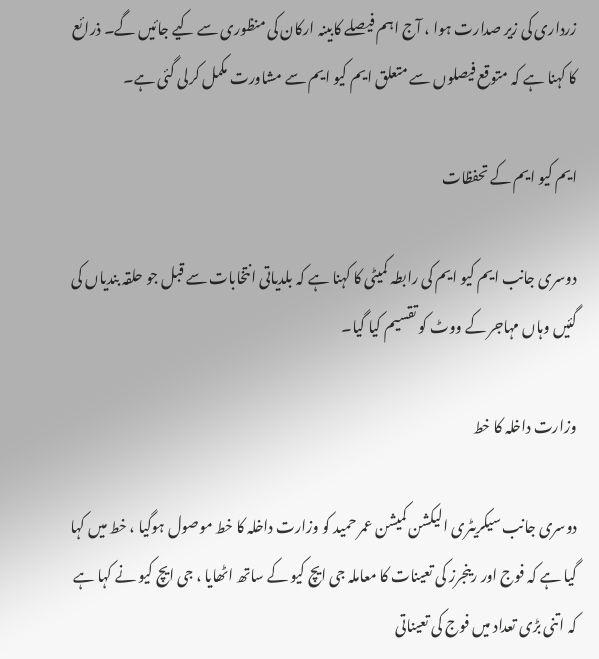زرداری کی زیر صدارت ہوا ، آج اہم فیصلے کابینہ ارکان کی منظوری سے کیے جائیں گے۔ ذرائع کا کہنا ہے کہ متوقع فیصلوں سے متعلق ایم کیو ایم سے مشاورت مکمل کرلی گئی ہے۔

ایم کیو ایم کے تحفظات

دوسری جانب ایم کیو ایم کی رابطہ کمیٹی کا کہنا ہے کہ بلدیاتی انتخابات سے قبل جو حلقہ بندیاں کی گئیں وہاں مہاجر کے ووٹ کو تقسیم کیا گیا۔

وزارت داخلہ کا خط

دوسری جانب سیکریٹری الیکشن کمیشن عمر حمید کو وزارت داخلہ کا خط موصول ہوگیا ، خط میں کہا گیا ہے کہ فوج اور رینجرز کی تعینات کا معاملہ جی ایچ کیو کے ساتھ اٹھایا ، جی ایچ کیو نے کہا ہے کہ اتنی بڑی تعداد میں فوج کی تعیناتی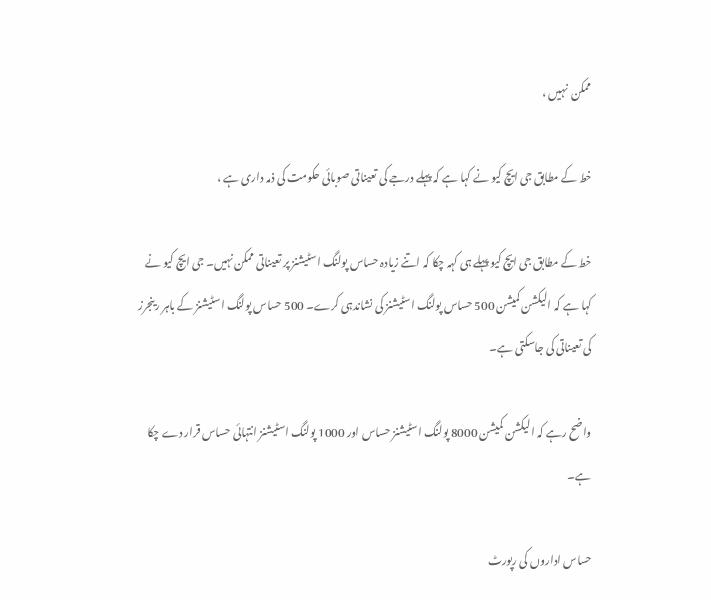ممکن  نہیں ،

خط کے مطابق جی ایچ کیو نے کہا ہے کہ پہلے درجے کی تعیناتی صوبائی حکومت کی ذمہ داری ہے ،

خط کے مطابق جی ایچ کیو پہلے ہی کہہ چکا کہ اتنے زیادہ حساس پولنگ اسٹیشنز پر تعیناتی ممکن نہیں۔ جی ایچ کیو نے کہا ہے کہ الیکشن کمیشن 500 حساس پولنگ اسٹیشنز کی نشاندہی کرے۔ 500 حساس پولنگ اسٹیشنز کے باہر رینجرز کی تعیناتی کی جاسکتی ہے۔

واضح رہے کہ الیکشن کمیشن 8000 پولنگ اسٹیشنز حساس اور 1000 پولنگ اسٹیشنز انتہائی حساس قرار دے چکا ہے۔

حساس اداروں کی رپورٹ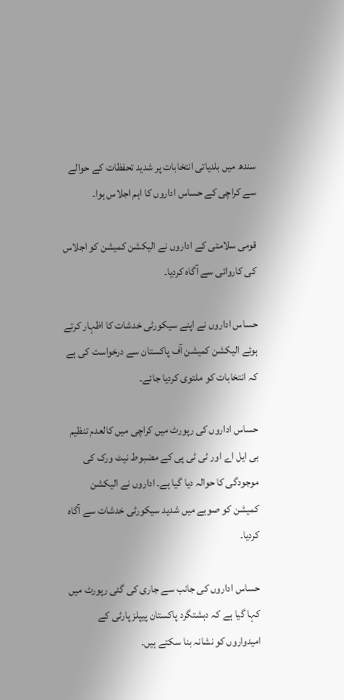سندھ میں بلدیاتی انتخابات پر شدید تحفظات کے حوالے سے کراچی کے حساس اداروں کا اہم اجلاس ہوا۔

قومی سلامتی کے اداروں نے الیکشن کمیشن کو اجلاس کی کاروائی سے آگاہ کردیا۔

حساس اداروں نے اپنے سیکورٹی خدشات کا اظہار کرتے ہوئے الیکشن کمیشن آف پاکستان سے درخواست کی ہے کہ انتخابات کو ملتوی کردیا جائے۔

حساس اداروں کی رپورٹ میں کراچی میں کالعدم تنظیم بی ایل اے اور ٹی ٹی پی کے مضبوط نیٹ ورک کی موجودگی کا حوالہ دیا گیا ہے۔ اداروں نے الیکشن کمیشن کو صوبے میں شدید سیکورٹی خدشات سے آگاہ کردیا۔

حساس اداروں کی جانب سے جاری کی گئی رپورٹ میں کہا گیا ہے کہ دہشتگرد پاکستان پیپلز پارٹی کے امیدواروں کو نشانہ بنا سکتے ہیں۔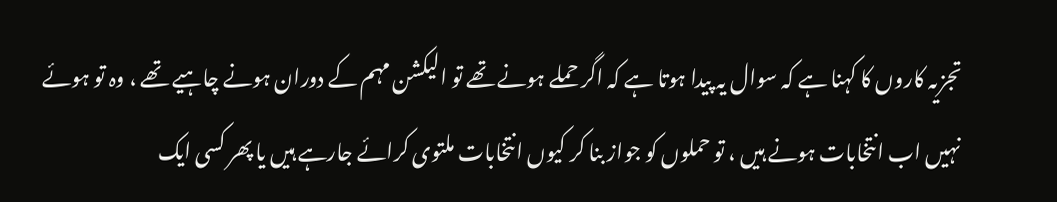تجزیہ کاروں کا کہنا ہے کہ سوال یہ پیدا ہوتا ہے کہ اگر حملے ہونے تھے تو الیکشن مہم کے دوران ہونے چاہیے تھے ، وہ تو ہوئے نہیں اب انتخابات ہونے ہیں ، تو حملوں کو جواز بنا کر کیوں انتخابات ملتوی کرائے جارہے ہیں یا پھر کسی ایک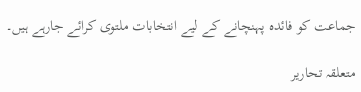جماعت کو فائدہ پہنچانے کے لیے انتخابات ملتوی کرائے جارہے ہیں۔

متعلقہ تحاریر